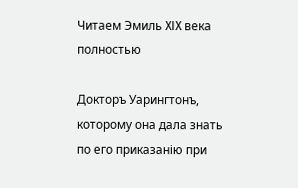Читаем Эмиль XIX века полностью

Докторъ Уарингтонъ, которому она дала знать по его приказанію при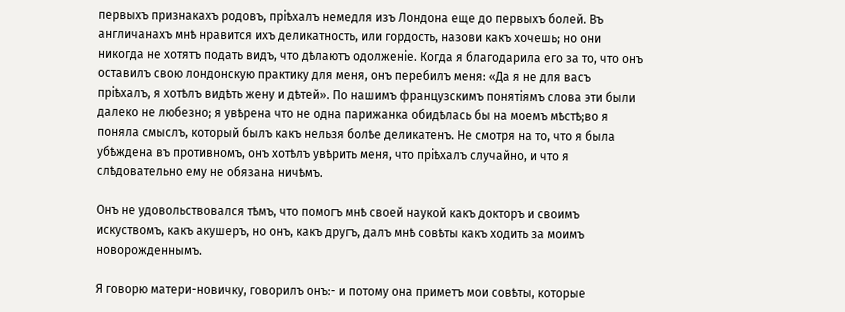первыхъ признакахъ родовъ, пріѣхалъ немедля изъ Лондона еще до первыхъ болей. Въ англичанахъ мнѣ нравится ихъ деликатность, или гордость, назови какъ хочешь; но они никогда не хотятъ подать видъ, что дѣлаютъ одолженіе. Когда я благодарила его за то, что онъ оставилъ свою лондонскую практику для меня, онъ перебилъ меня: «Да я не для васъ пріѣхалъ, я хотѣлъ видѣть жену и дѣтей». По нашимъ французскимъ понятіямъ слова эти были далеко не любезно; я увѣрена что не одна парижанка обидѣлась бы на моемъ мѣстѣ;во я поняла смыслъ, который былъ какъ нельзя болѣе деликатенъ. Не смотря на то, что я была убѣждена въ противномъ, онъ хотѣлъ увѣрить меня, что пріѣхалъ случайно, и что я слѣдовательно ему не обязана ничѣмъ.

Онъ не удовольствовался тѣмъ, что помогъ мнѣ своей наукой какъ докторъ и своимъ искуствомъ, какъ акушеръ, но онъ, какъ другъ, далъ мнѣ совѣты какъ ходить за моимъ новорожденнымъ.

Я говорю матери-новичку, говорилъ онъ:- и потому она приметъ мои совѣты, которые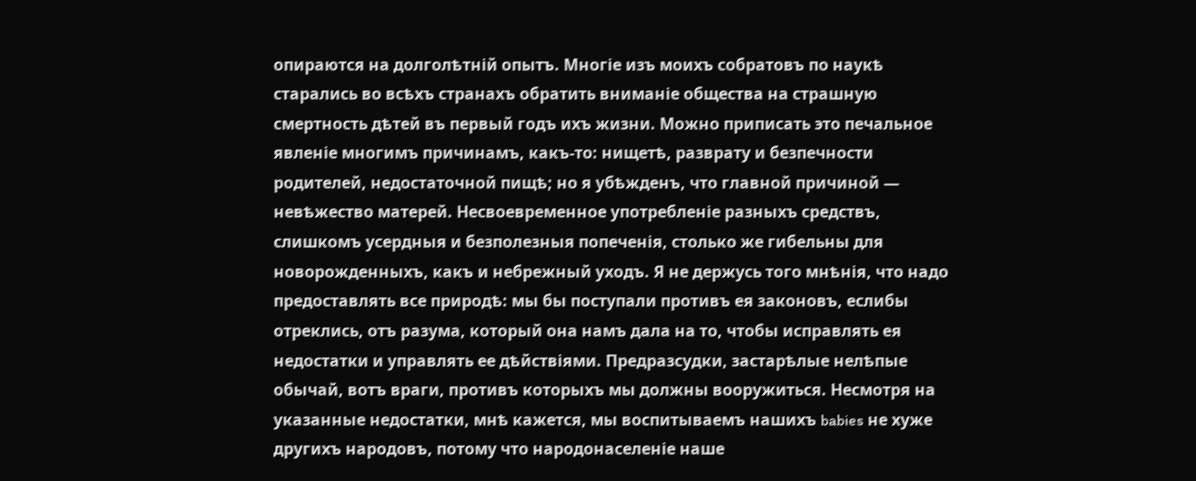опираются на долголѣтній опытъ. Многіе изъ моихъ собратовъ по наукѣ старались во всѣхъ странахъ обратить вниманіе общества на страшную смертность дѣтей въ первый годъ ихъ жизни. Можно приписать это печальное явленіе многимъ причинамъ, какъ-то: нищетѣ, разврату и безпечности родителей, недостаточной пищѣ; но я убѣжденъ, что главной причиной — невѣжество матерей. Несвоевременное употребленіе разныхъ средствъ, слишкомъ усердныя и безполезныя попеченія, столько же гибельны для новорожденныхъ, какъ и небрежный уходъ. Я не держусь того мнѣнія, что надо предоставлять все природѣ: мы бы поступали противъ ея законовъ, еслибы отреклись, отъ разума, который она намъ дала на то, чтобы исправлять ея недостатки и управлять ее дѣйствіями. Предразсудки, застарѣлые нелѣпые обычай, вотъ враги, противъ которыхъ мы должны вооружиться. Несмотря на указанные недостатки, мнѣ кажется, мы воспитываемъ нашихъ babies не хуже другихъ народовъ, потому что народонаселеніе наше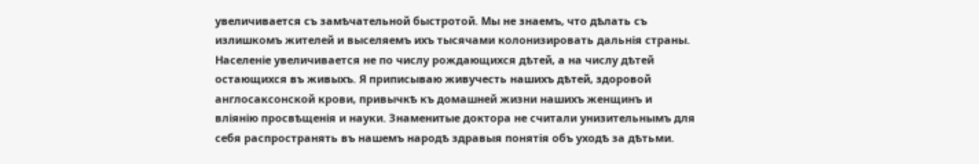увеличивается съ замѣчательной быстротой. Мы не знаемъ, что дѣлать съ излишкомъ жителей и выселяемъ ихъ тысячами колонизировать дальнія страны. Населеніе увеличивается не по числу рождающихся дѣтей, а на числу дѣтей остающихся въ живыхъ. Я приписываю живучесть нашихъ дѣтей, здоровой англосаксонской крови, привычкѣ къ домашней жизни нашихъ женщинъ и вліянію просвѣщенія и науки. Знаменитые доктора не считали унизительнымъ для себя распространять въ нашемъ народѣ здравыя понятія объ уходѣ за дѣтьми.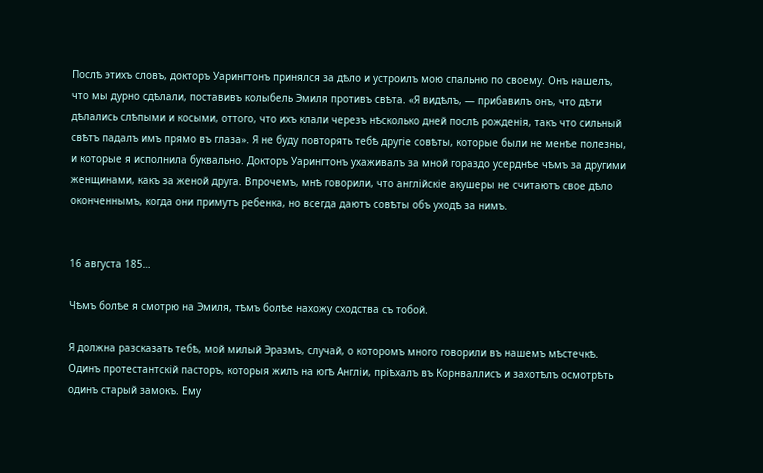Послѣ этихъ словъ, докторъ Уарингтонъ принялся за дѣло и устроилъ мою спальню по своему. Онъ нашелъ, что мы дурно сдѣлали, поставивъ колыбель Эмиля противъ свѣта. «Я видѣлъ, — прибавилъ онъ, что дѣти дѣлались слѣпыми и косыми, оттого, что ихъ клали черезъ нѣсколько дней послѣ рожденія, такъ что сильный свѣтъ падалъ имъ прямо въ глаза». Я не буду повторять тебѣ другіе совѣты, которые были не менѣе полезны, и которые я исполнила буквально. Докторъ Уарингтонъ ухаживалъ за мной гораздо усерднѣе чѣмъ за другими женщинами, какъ за женой друга. Впрочемъ, мнѣ говорили, что англійскіе акушеры не считаютъ свое дѣло оконченнымъ, когда они примутъ ребенка, но всегда даютъ совѣты объ уходѣ за нимъ.


16 августа 185…

Чѣмъ болѣе я смотрю на Эмиля, тѣмъ болѣе нахожу сходства съ тобой.

Я должна разсказать тебѣ, мой милый Эразмъ, случай, о которомъ много говорили въ нашемъ мѣстечкѣ. Одинъ протестантскій пасторъ, которыя жилъ на югѣ Англіи, пріѣхалъ въ Корнваллисъ и захотѣлъ осмотрѣть одинъ старый замокъ. Ему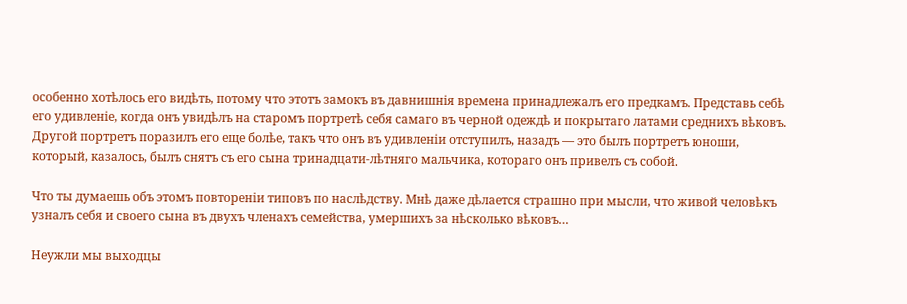особенно хотѣлось его видѣть, потому что этотъ замокъ въ давнишнія времена принадлежалъ его предкамъ. Представь себѣ его удивленіе, когда онъ увидѣлъ на старомъ портретѣ себя самаго въ черной одеждѣ и покрытаго латами среднихъ вѣковъ. Другой портретъ поразилъ его еще болѣе, такъ что онъ въ удивленіи отступилъ, назадъ — это былъ портретъ юноши, который, казалось, былъ снятъ съ его сына тринадцати-лѣтняго мальчика, котораго онъ привелъ съ собой.

Что ты думаешь объ этомъ повтореніи типовъ по наслѣдству. Мнѣ даже дѣлается страшно при мысли, что живой человѣкъ узналъ себя и своего сына въ двухъ членахъ семейства, умершихъ за нѣсколько вѣковъ…

Неужли мы выходцы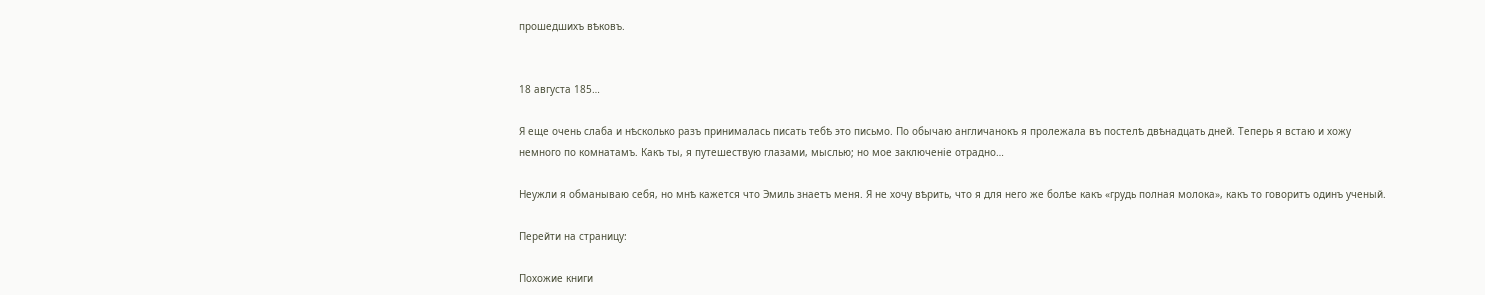прошедшихъ вѣковъ.


18 августа 185…

Я еще очень слаба и нѣсколько разъ принималась писать тебѣ это письмо. По обычаю англичанокъ я пролежала въ постелѣ двѣнадцать дней. Теперь я встаю и хожу немного по комнатамъ. Какъ ты, я путешествую глазами, мыслью; но мое заключеніе отрадно…

Неужли я обманываю себя, но мнѣ кажется что Эмиль знаетъ меня. Я не хочу вѣрить, что я для него же болѣе какъ «грудь полная молока», какъ то говоритъ одинъ ученый.

Перейти на страницу:

Похожие книги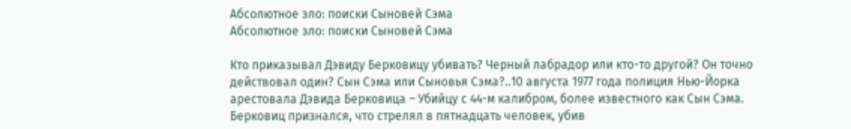Абсолютное зло: поиски Сыновей Сэма
Абсолютное зло: поиски Сыновей Сэма

Кто приказывал Дэвиду Берковицу убивать? Черный лабрадор или кто-то другой? Он точно действовал один? Сын Сэма или Сыновья Сэма?..10 августа 1977 года полиция Нью-Йорка арестовала Дэвида Берковица – Убийцу с 44-м калибром, более известного как Сын Сэма. Берковиц признался, что стрелял в пятнадцать человек, убив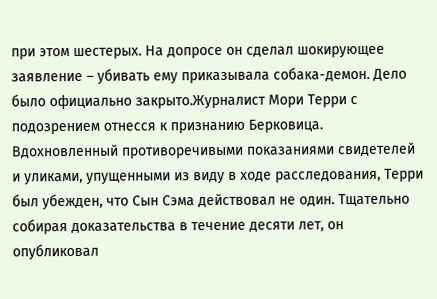при этом шестерых. На допросе он сделал шокирующее заявление – убивать ему приказывала собака-демон. Дело было официально закрыто.Журналист Мори Терри с подозрением отнесся к признанию Берковица. Вдохновленный противоречивыми показаниями свидетелей и уликами, упущенными из виду в ходе расследования, Терри был убежден, что Сын Сэма действовал не один. Тщательно собирая доказательства в течение десяти лет, он опубликовал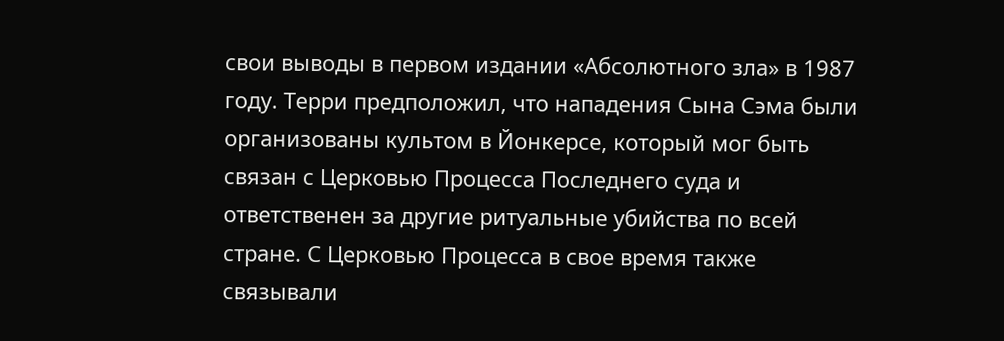свои выводы в первом издании «Абсолютного зла» в 1987 году. Терри предположил, что нападения Сына Сэма были организованы культом в Йонкерсе, который мог быть связан с Церковью Процесса Последнего суда и ответственен за другие ритуальные убийства по всей стране. С Церковью Процесса в свое время также связывали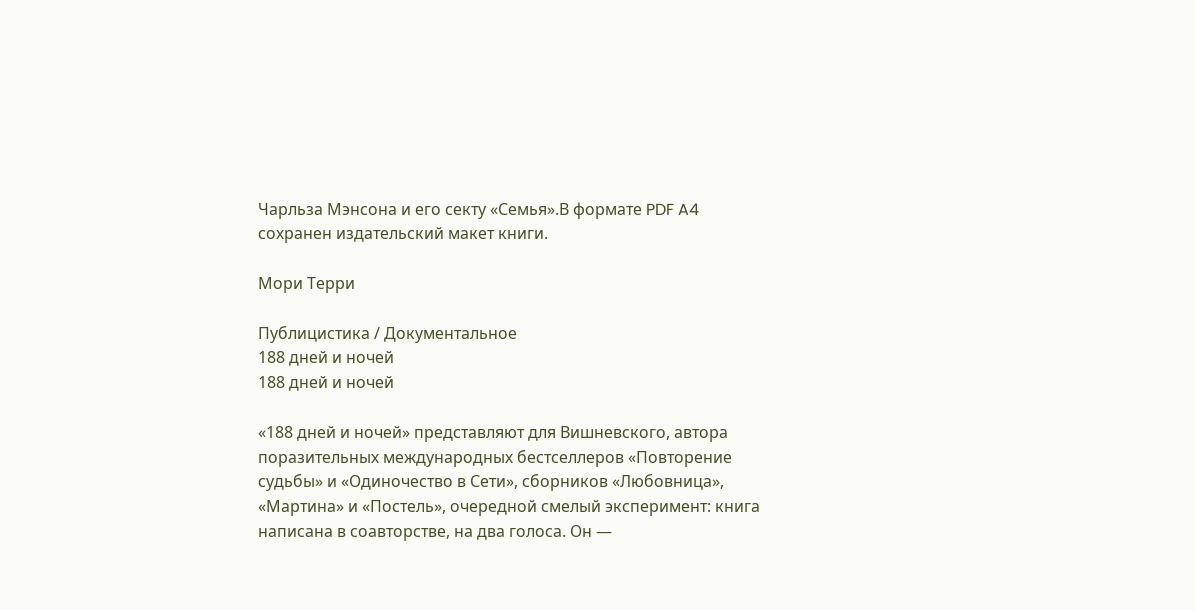Чарльза Мэнсона и его секту «Семья».В формате PDF A4 сохранен издательский макет книги.

Мори Терри

Публицистика / Документальное
188 дней и ночей
188 дней и ночей

«188 дней и ночей» представляют для Вишневского, автора поразительных международных бестселлеров «Повторение судьбы» и «Одиночество в Сети», сборников «Любовница», «Мартина» и «Постель», очередной смелый эксперимент: книга написана в соавторстве, на два голоса. Он —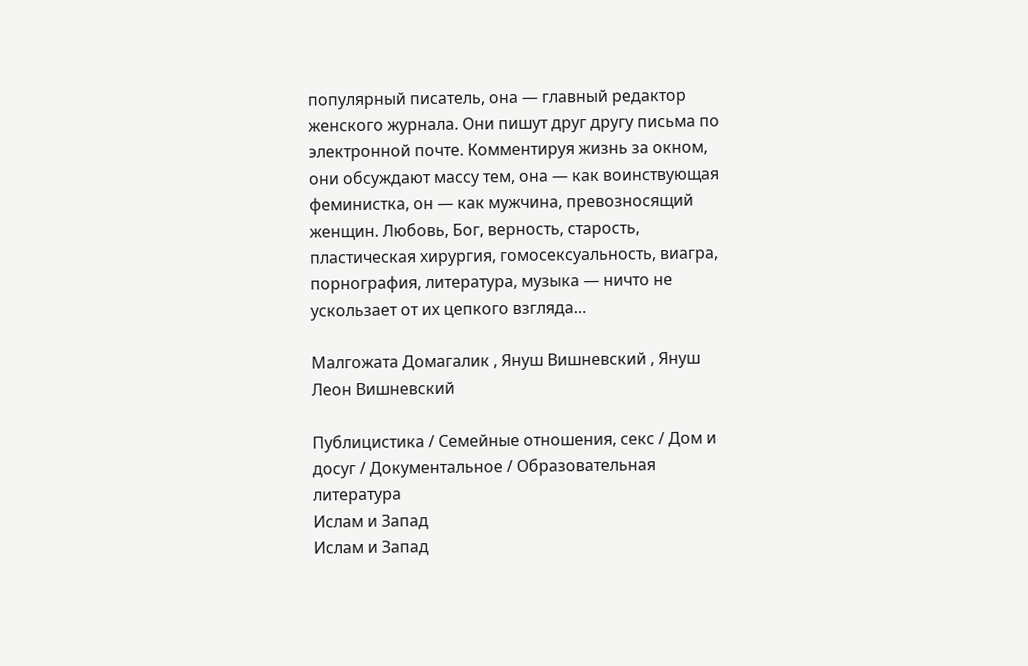популярный писатель, она — главный редактор женского журнала. Они пишут друг другу письма по электронной почте. Комментируя жизнь за окном, они обсуждают массу тем, она — как воинствующая феминистка, он — как мужчина, превозносящий женщин. Любовь, Бог, верность, старость, пластическая хирургия, гомосексуальность, виагра, порнография, литература, музыка — ничто не ускользает от их цепкого взгляда…

Малгожата Домагалик , Януш Вишневский , Януш Леон Вишневский

Публицистика / Семейные отношения, секс / Дом и досуг / Документальное / Образовательная литература
Ислам и Запад
Ислам и Запад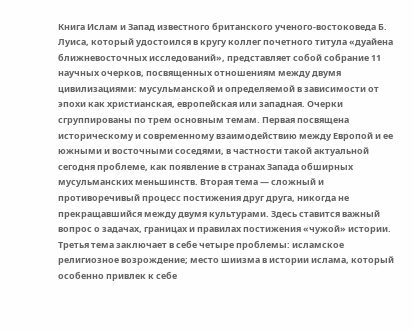Книга Ислам и Запад известного британского ученого-востоковеда Б. Луиса, который удостоился в кругу коллег почетного титула «дуайена ближневосточных исследований», представляет собой собрание 11 научных очерков, посвященных отношениям между двумя цивилизациями: мусульманской и определяемой в зависимости от эпохи как христианская, европейская или западная. Очерки сгруппированы по трем основным темам. Первая посвящена историческому и современному взаимодействию между Европой и ее южными и восточными соседями, в частности такой актуальной сегодня проблеме, как появление в странах Запада обширных мусульманских меньшинств. Вторая тема — сложный и противоречивый процесс постижения друг друга, никогда не прекращавшийся между двумя культурами. Здесь ставится важный вопрос о задачах, границах и правилах постижения «чужой» истории. Третья тема заключает в себе четыре проблемы: исламское религиозное возрождение; место шиизма в истории ислама, который особенно привлек к себе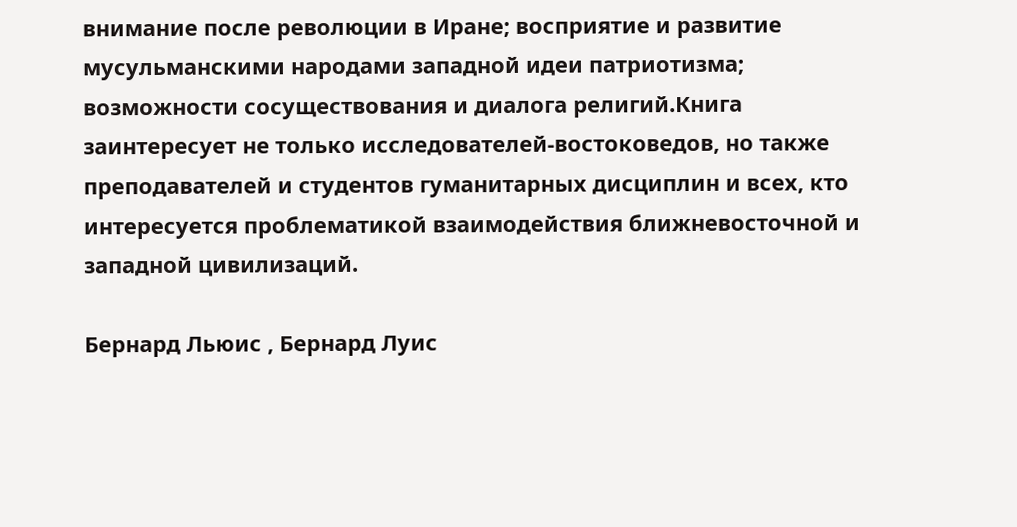внимание после революции в Иране; восприятие и развитие мусульманскими народами западной идеи патриотизма; возможности сосуществования и диалога религий.Книга заинтересует не только исследователей-востоковедов, но также преподавателей и студентов гуманитарных дисциплин и всех, кто интересуется проблематикой взаимодействия ближневосточной и западной цивилизаций.

Бернард Льюис , Бернард Луис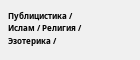Публицистика / Ислам / Религия / Эзотерика /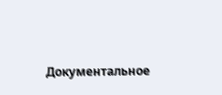Документальное